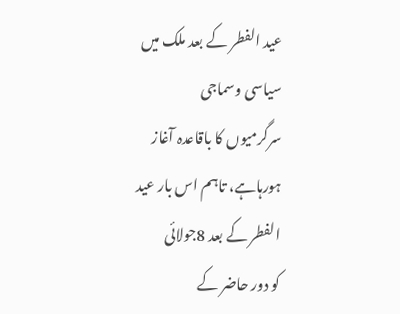عید الفطر کے بعد ملک میں سیاسی وسماجی
سرگرمیوں کا باقاعدہ آغاز ہورہاہے، تاہم اس بار عید الفطر کے بعد 8جولائی
کو دور حاضر کے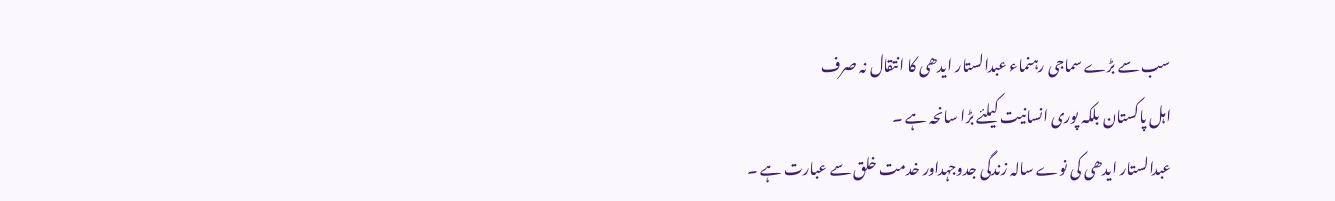سب سے بڑے سماجی رہنماء عبدالستار ایدھی کا انتقال نہ صرف
اہل پاکستان بلکہ پوری انسانیت کیلئے بڑا سانحہ ہے ۔
عبدالستار ایدھی کی نوے سالہ زندگی جدوجہداور خدمت خلق سے عبارت ہے ۔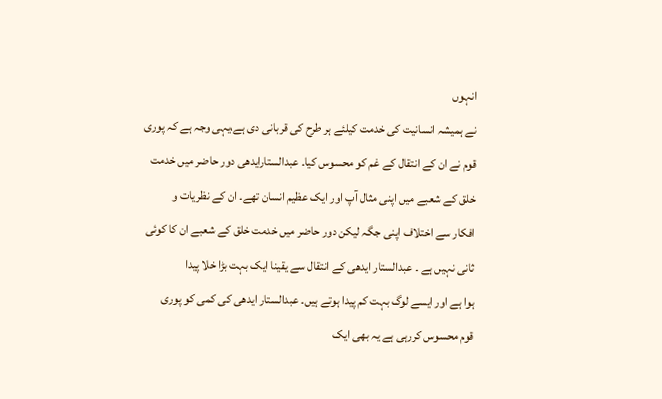انہوں
نے ہمیشہ انسانیت کی خدمت کیلئے ہر طرح کی قربانی دی ہے،یہی وجہ ہے کہ پوری
قوم نے ان کے انتقال کے غم کو محسوس کیا۔ عبدالستارایدھی دور حاضر میں خدمت
خلق کے شعبے میں اپنی مثال آپ اور ایک عظیم انسان تھے۔ ان کے نظریات و
افکار سے اختلاف اپنی جگہ لیکن دور حاضر میں خدمت خلق کے شعبے ان کا کوئی
ثانی نہیں ہے ۔ عبدالستار ایدھی کے انتقال سے یقینا ایک بہت بڑا خلا پیدا
ہوا ہے اور ایسے لوگ بہت کم پیدا ہوتے ہیں۔ عبدالستار ایدھی کی کمی کو پوری
قوم محسوس کررہی ہے یہ بھی ایک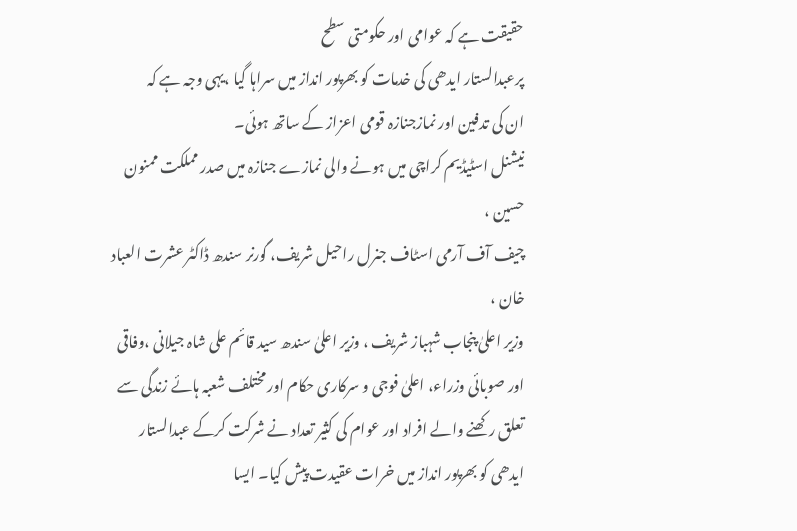حقیقت ہے کہ عوامی اور حکومتی سطح
پرعبدالستار ایدھی کی خدمات کو بھرپور انداز میں سراہا گیا ،یہی وجہ ہے کہ
ان کی تدفین اور نمازجنازہ قومی اعزاز کے ساتھ ہوئی۔
نیشنل اسٹیڈیم کراچی میں ہونے والی نمازے جنازہ میں صدر مملکت ممنون حسین ،
چیف آف آرمی اسٹاف جنرل راحیل شریف، گورنر سندھ ڈاکٹر عشرت العباد خان ،
وزیر اعلیٰ پنجاب شہباز شریف ، وزیر اعلیٰ سندھ سید قائم علی شاہ جیلانی ،وفاقی
اور صوبائی وزراء، اعلیٰ فوجی و سرکاری حکام اور مختلف شعبہ ہائے زندگی سے
تعلق رکھنے والے افراد اور عوام کی کثیر تعداد نے شرکت کرکے عبدالستار
ایدھی کو بھرپور انداز میں خرات عقیدت پیش کیا۔ ایسا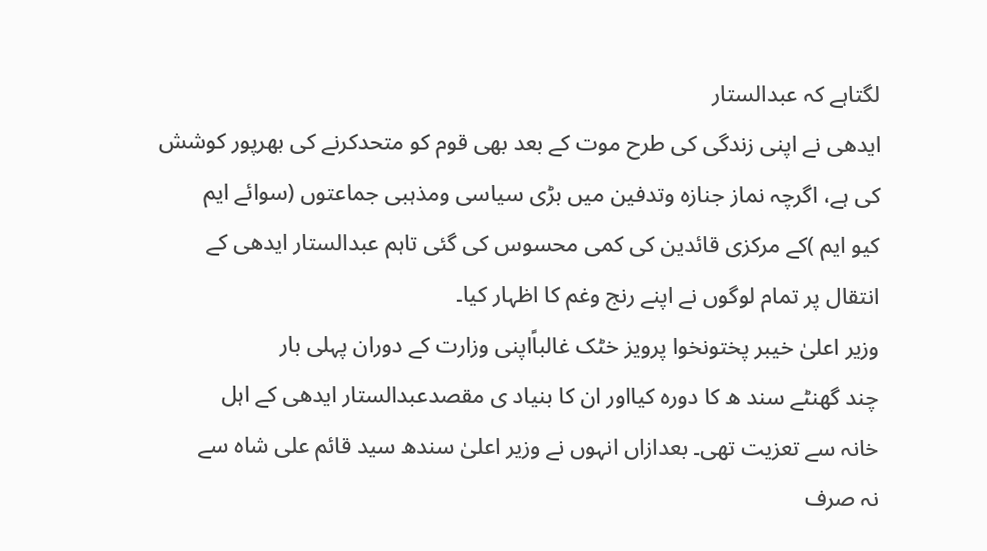لگتاہے کہ عبدالستار
ایدھی نے اپنی زندگی کی طرح موت کے بعد بھی قوم کو متحدکرنے کی بھرپور کوشش
کی ہے، اگرچہ نماز جنازہ وتدفین میں بڑی سیاسی ومذہبی جماعتوں (سوائے ایم
کیو ایم )کے مرکزی قائدین کی کمی محسوس کی گئی تاہم عبدالستار ایدھی کے
انتقال پر تمام لوگوں نے اپنے رنج وغم کا اظہار کیا۔
وزیر اعلیٰ خیبر پختونخوا پرویز خٹک غالباًاپنی وزارت کے دوران پہلی بار
چند گھنٹے سند ھ کا دورہ کیااور ان کا بنیاد ی مقصدعبدالستار ایدھی کے اہل
خانہ سے تعزیت تھی۔ بعدازاں انہوں نے وزیر اعلیٰ سندھ سید قائم علی شاہ سے
نہ صرف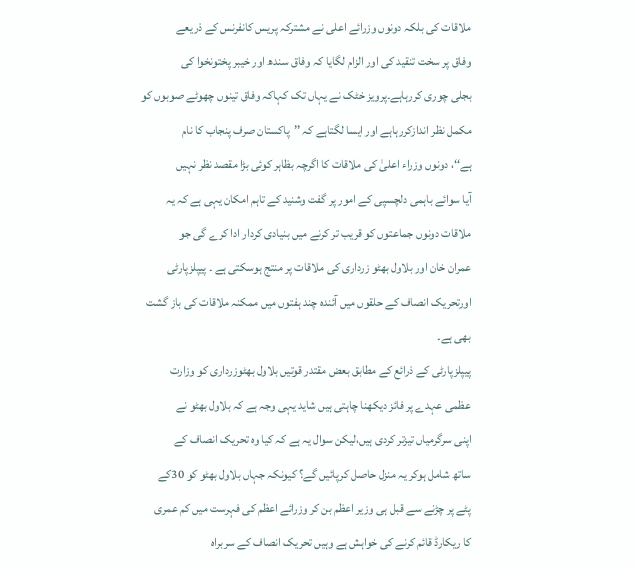ملاقات کی بلکہ دونوں وزرائے اعلی نے مشترکہ پریس کانفرنس کے ذریعے
وفاق پر سخت تنقید کی اور الزام لگایا کہ وفاق سندھ اور خیبر پختونخوا کی
بجلی چوری کررہاہے۔پرویز خٹک نے یہاں تک کہاکہ وفاق تینوں چھوٹے صوبوں کو
مکمل نظر اندازکررہاہے اور ایسا لگتاہے کہ ’’پاکستان صرف پنجاب کا نام
ہے‘‘، دونوں وزراء اعلیٰ کی ملاقات کا اگرچہ بظاہر کوئی بڑا مقصد نظر نہیں
آیا سوائے باہمی دلچسپی کے امور پر گفت وشنید کے تاہم امکان یہی ہے کہ یہ
ملاقات دونوں جماعتوں کو قریب تر کرنے میں بنیادی کردار ادا کرے گی جو
عمران خان اور بلاول بھٹو زرداری کی ملاقات پر منتج ہوسکتی ہے ۔ پیپلزپارٹی
اورتحریک انصاف کے حلقوں میں آئندہ چند ہفتوں میں ممکنہ ملاقات کی باز گشت
بھی ہے۔
پیپلزپارٹی کے ذرائع کے مطابق بعض مقتدر قوتیں بلاول بھٹوزرداری کو وزارت
عظمی عہدے پر فائز دیکھنا چاہتی ہیں شاید یہی وجہ ہے کہ بلاول بھٹو نے
اپنی سرگرمیاں تیزتر کردی ہیں،لیکن سوال یہ ہے کہ کیا وہ تحریک انصاف کے
ساتھ شامل ہوکر یہ منزل حاصل کرپائیں گے؟ کیونکہ جہاں بلاول بھٹو کو 30کے
پٹے پر چڑنے سے قبل ہی وزیر اعظم بن کر وزرائے اعظم کی فہرست میں کم عمری
کا ریکارڈ قائم کرنے کی خواہش ہے وہیں تحریک انصاف کے سربراہ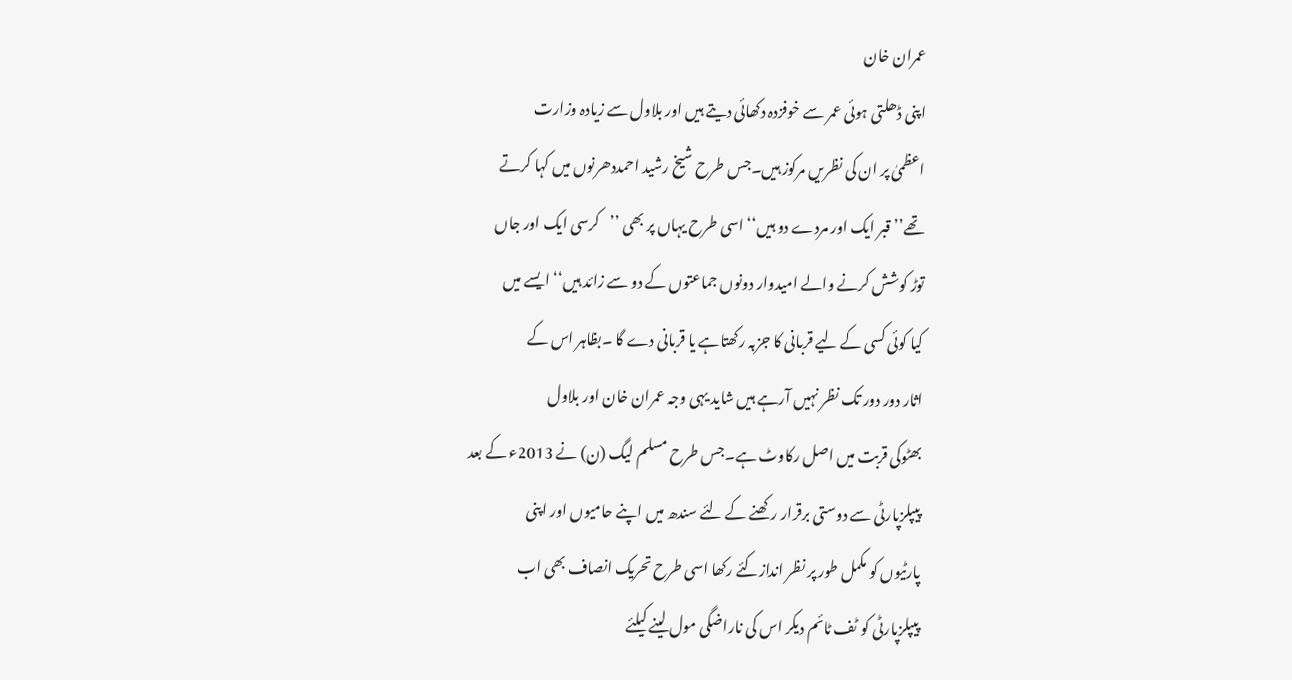عمران خان
اپنی ڈھلتی ہوئی عمر سے خوفزدہ دکھائی دیتے ہیں اور بلاول سے زیادہ وزارت
اعظمیٰ پر ان کی نظریں مرکوز ہیں۔جس طرح شیخ رشید احمددھرنوں میں کہا کرتے
تھے’’ قبر ایک اور مردے دو ہیں‘‘ اسی طرح یہاں پر بھی ’’کرسی ایک اور جاں
توڑ کوشش کرنے والے امیدوار دونوں جماعتوں کے دو سے زائد ہیں‘‘ ایسے میں
کیا کوئی کسی کے لیے قربانی کا جزبہ رکھتاہے یا قربانی دے گا ۔بظاہر اس کے
اثار دور دور تک نظر نہیں آرہے ہیں شاید یہی وجہ عمران خان اور بلاول
بھٹوکی قربت میں اصل رکاوٹ ہے۔جس طرح مسلم لیگ (ن) نے 2013ء کے بعد
پیپلزپارٹی سے دوستی برقرار رکھنے کے لئے سندھ میں اپنے حامیوں اور اپنی
پارٹیوں کو مکمل طور پر نظر اندازکئے رکھا اسی طرح تحریک انصاف بھی اب
پیپلزپارٹی کو ٹف ٹائم دیکر اس کی ناراضگی مول لینے کیلئے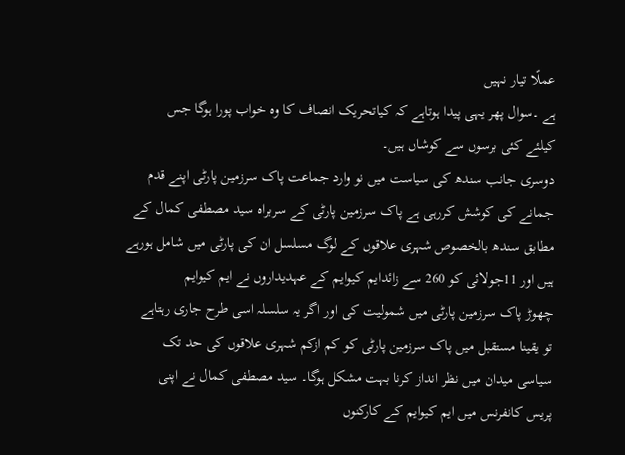عملًا تیار نہیں
ہے ۔سوال پھر یہی پیدا ہوتاہے کہ کیاتحریک انصاف کا وہ خواب پورا ہوگا جس
کیلئے کئی برسوں سے کوشاں ہیں۔
دوسری جانب سندھ کی سیاست میں نو وارد جماعت پاک سرزمین پارٹی اپنے قدم
جمانے کی کوشش کررہی ہے پاک سرزمین پارٹی کے سربراہ سید مصطفی کمال کے
مطابق سندھ بالخصوص شہری علاقوں کے لوگ مسلسل ان کی پارٹی میں شامل ہورہے
ہیں اور 11جولائی کو 260 سے زائدایم کیوایم کے عہدیداروں نے ایم کیوایم
چھوڑ پاک سرزمین پارٹی میں شمولیت کی اور اگر یہ سلسلہ اسی طرح جاری رہتاہے
تو یقینا مستقبل میں پاک سرزمین پارٹی کو کم ازکم شہری علاقوں کی حد تک
سیاسی میدان میں نظر انداز کرنا بہت مشکل ہوگا۔ سید مصطفی کمال نے اپنی
پریس کانفرنس میں ایم کیوایم کے کارکنوں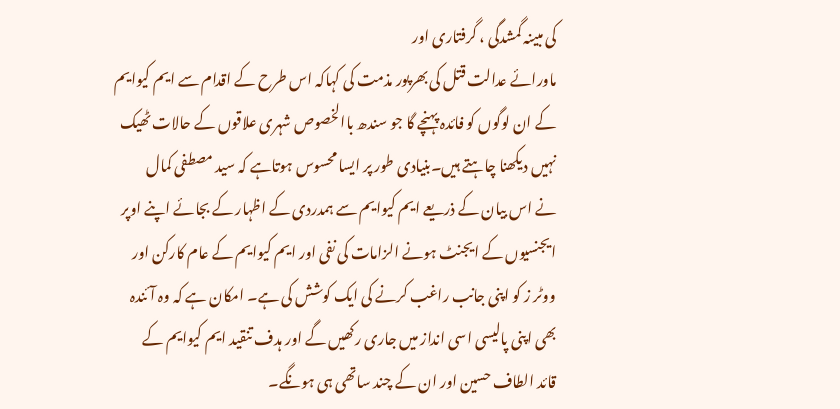کی مبینہ گمشدگی ، گرفتاری اور
ماورائے عدالت قتل کی بھرپور مذمت کی کہاکہ اس طرح کے اقدام سے ایم کیوایم
کے ان لوگوں کو فائدہ پہنچے گا جو سندھ باالخصوص شہری علاقوں کے حالات ٹھیک
نہیں دیکھنا چاہتے ہیں۔بنیادی طور پر ایسا محسوس ہوتاہے کہ سید مصطفی کمال
نے اس بیان کے ذریعے ایم کیوایم سے ہمدردی کے اظہار کے بجائے اپنے اوپر
ایجنسیوں کے ایجنٹ ہونے الزامات کی نفی اور ایم کیوایم کے عام کارکن اور
ووٹر ز کو اپنی جانب راغب کرنے کی ایک کوشش کی ہے۔ امکان ہے کہ وہ آئندہ
بھی اپنی پالیسی اسی انداز میں جاری رکھیں گے اور ہدف تنقید ایم کیوایم کے
قائد الطاف حسین اور ان کے چند ساتھی ہی ہونگے۔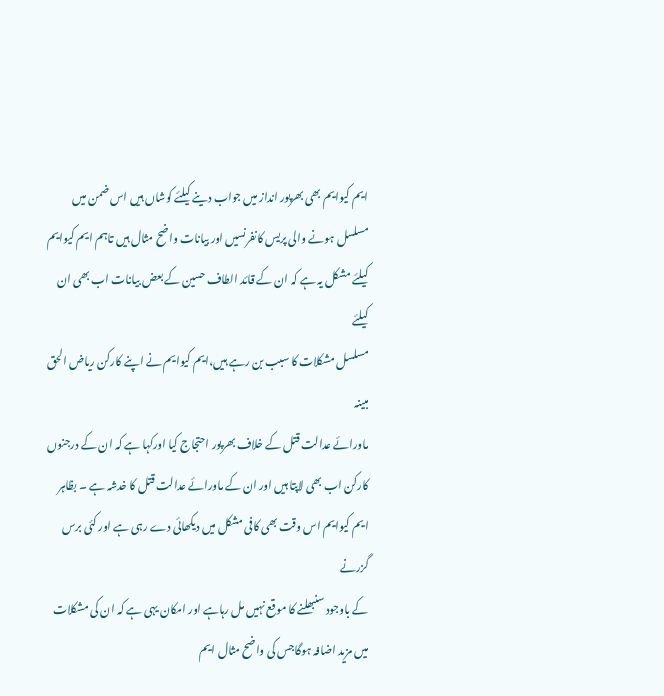ایم کیوایم بھی بھرپور انداز میں جواب دینے کیلئے کوشاں ہیں اس ضمن میں
مسلسل ہونے والی پریس کانفرنسیں اور بیانات واضح مثال ہیں تاہم ایم کیوایم
کیلئے مشکل یہ ہے کہ ان کے قائد الطاف حسین کے بعض بیانات اب بھی ان کیلئے
مسلسل مشکلات کا سبب بن رہے ہیں،ایم کیوایم نے اپنے کارکن ریاض الحق مبینہ
ماورائے عدالت قتل کے خلاف بھرپور احتجاج کیا اورکہا ہے کہ ان کے درجنوں
کارکن اب بھی لاپتا ہیں اور ان کے ماورائے عدالت قتل کا خدشہ ہے ۔ بظاہر
ایم کیوایم اس وقت بھی کافی مشکل میں دیکھائی دے رہی ہے اور کئی برس گزرنے
کے باوجود سنبھلنے کا موقع نہیں مل رہاہے اور امکان یہی ہے کہ ان کی مشکلات
میں مزید اضافہ ہوگاجس کی واضح مثال ایم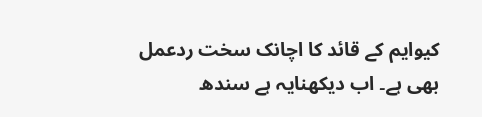کیوایم کے قائد کا اچانک سخت ردعمل
بھی ہے۔ اب دیکھنایہ ہے سندھ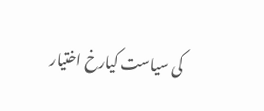کی سیاست کیارخ اختیار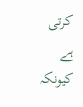کرتی ہے کیونکہ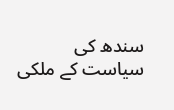سندھ کی
سیاست کے ملکی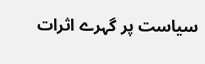سیاست پر گہرے اثرات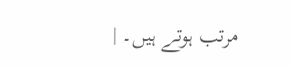مرتب ہوتے ہیں۔ |